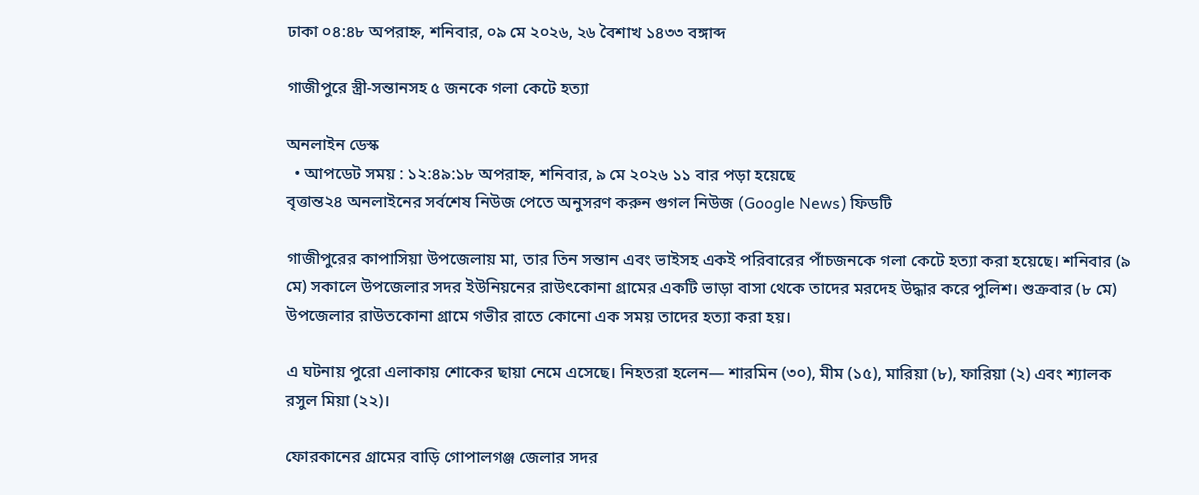ঢাকা ০৪:৪৮ অপরাহ্ন, শনিবার, ০৯ মে ২০২৬, ২৬ বৈশাখ ১৪৩৩ বঙ্গাব্দ

গাজীপুরে স্ত্রী-সন্তানসহ ৫ জনকে গলা কেটে হত্যা

অনলাইন ডেস্ক
  • আপডেট সময় : ১২:৪৯:১৮ অপরাহ্ন, শনিবার, ৯ মে ২০২৬ ১১ বার পড়া হয়েছে
বৃত্তান্ত২৪ অনলাইনের সর্বশেষ নিউজ পেতে অনুসরণ করুন গুগল নিউজ (Google News) ফিডটি

গাজীপুরের কাপাসিয়া উপজেলায় মা, তার তিন সন্তান এবং ভাইসহ একই পরিবারের পাঁচজনকে গলা কেটে হত্যা করা হয়েছে। শনিবার (৯ মে) সকালে উপজেলার সদর ইউনিয়নের রাউৎকোনা গ্রামের একটি ভাড়া বাসা থেকে তাদের মরদেহ উদ্ধার করে পুলিশ। শুক্রবার (৮ মে) উপজেলার রাউতকোনা গ্রামে গভীর রাতে কোনো এক সময় তাদের হত্যা করা হয়।

এ ঘটনায় পুরো এলাকায় শোকের ছায়া নেমে এসেছে। নিহতরা হলেন— শারমিন (৩০), মীম (১৫), মারিয়া (৮), ফারিয়া (২) এবং শ্যালক রসুল মিয়া (২২)।

ফোরকানের গ্রামের বাড়ি গোপালগঞ্জ জেলার সদর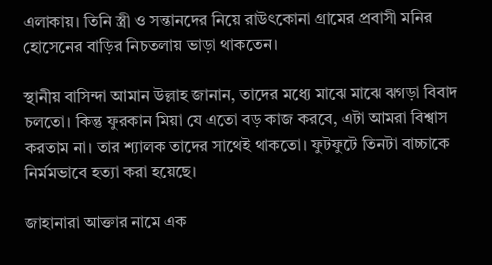এলাকায়। তিনি স্ত্রী ও সন্তানদের নিয়ে রাউৎকোনা গ্রামের প্রবাসী মনির হোসেনের বাড়ির নিচতলায় ভাড়া থাকতেন।

স্থানীয় বাসিন্দা আমান উল্লাহ জানান, তাদের মধ্যে মাঝে মাঝে ঝগড়া বিবাদ চলতো। কিন্তু ফুরকান মিয়া যে এতো বড় কাজ করবে, এটা আমরা বিশ্বাস করতাম না। তার শ্যালক তাদের সাথেই থাকতো। ফুটফুটে তিনটা বাচ্চাকে নির্মমভাবে হত্যা করা হয়েছে।

জাহানারা আক্তার নামে এক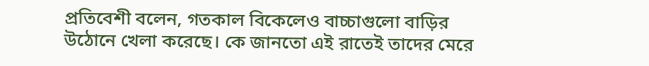প্রতিবেশী বলেন, গতকাল বিকেলেও বাচ্চাগুলো বাড়ির উঠোনে খেলা করেছে। কে জানতো এই রাতেই তাদের মেরে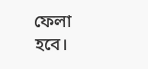ফেলা হবে।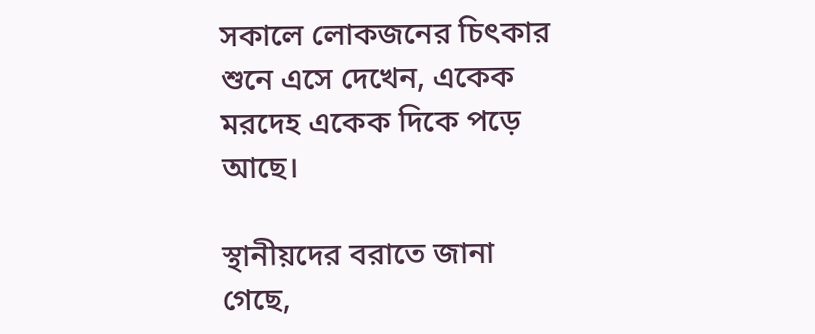সকালে লোকজনের চিৎকার শুনে এসে দেখেন, একেক মরদেহ একেক দিকে পড়ে আছে।

স্থানীয়দের বরাতে জানা গেছে,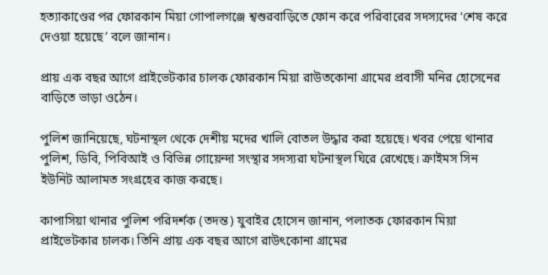হত্যাকাণ্ডের পর ফোরকান মিয়া গোপালগঞ্জে শ্বশুরবাড়িতে ফোন করে পরিবারের সদস্যদের ‘শেষ করে দেওয়া হয়েছে’ বলে জানান।

প্রায় এক বছর আগে প্রাইভেটকার চালক ফোরকান মিয়া রাউতকোনা গ্রামের প্রবাসী মনির হোসেনের বাড়িতে ভাড়া ওঠেন।

পুলিশ জানিয়েছে, ঘটনাস্থল থেকে দেশীয় মদের খালি বোতল উদ্ধার করা হয়েছে। খবর পেয়ে থানার পুলিশ, ডিবি, পিবিআই ও বিভিন্ন গোয়েন্দা সংস্থার সদস্যরা ঘটনাস্থল ঘিরে রেখেছে। ক্রাইমস সিন ইউনিট আলামত সংগ্রহের কাজ করছে।

কাপাসিয়া থানার পুলিশ পরিদর্শক (তদন্ত) যুবাইর হোসেন জানান, পলাতক ফোরকান মিয়া প্রাইভেটকার চালক। তিনি প্রায় এক বছর আগে রাউৎকোনা গ্রামের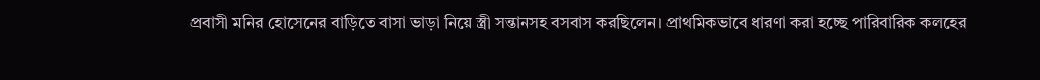প্রবাসী মনির হোসেনের বাড়িতে বাসা ভাড়া নিয়ে স্ত্রী সন্তানসহ বসবাস করছিলেন। প্রাথমিকভাবে ধারণা করা হচ্ছে পারিবারিক কলহের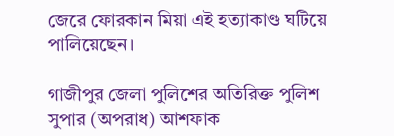জেরে ফোরকান মিয়া এই হত্যাকাণ্ড ঘটিয়ে পালিয়েছেন।

গাজীপুর জেলা পুলিশের অতিরিক্ত পুলিশ সুপার (অপরাধ) আশফাক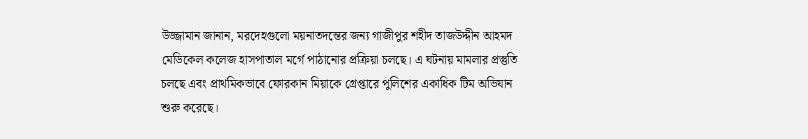উজ্জামান জানান, মরদেহগুলো ময়নাতদন্তের জন্য গাজীপুর শহীদ তাজউদ্দীন আহমদ মেডিকেল কলেজ হাসপাতাল মর্গে পাঠানোর প্রক্রিয়া চলছে। এ ঘটনায় মামলার প্রস্তুতি চলছে এবং প্রাথমিকভাবে ফোরকান মিয়াকে গ্রেপ্তারে পুলিশের একাধিক টিম অভিযান শুরু করেছে।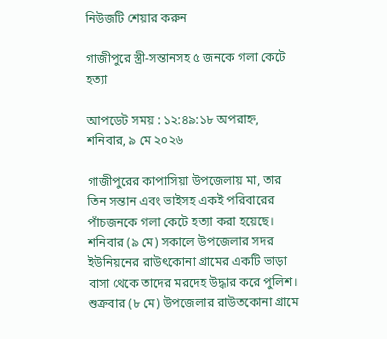নিউজটি শেয়ার করুন

গাজীপুরে স্ত্রী-সন্তানসহ ৫ জনকে গলা কেটে হত্যা

আপডেট সময় : ১২:৪৯:১৮ অপরাহ্ন, শনিবার, ৯ মে ২০২৬

গাজীপুরের কাপাসিয়া উপজেলায় মা, তার তিন সন্তান এবং ভাইসহ একই পরিবারের পাঁচজনকে গলা কেটে হত্যা করা হয়েছে। শনিবার (৯ মে) সকালে উপজেলার সদর ইউনিয়নের রাউৎকোনা গ্রামের একটি ভাড়া বাসা থেকে তাদের মরদেহ উদ্ধার করে পুলিশ। শুক্রবার (৮ মে) উপজেলার রাউতকোনা গ্রামে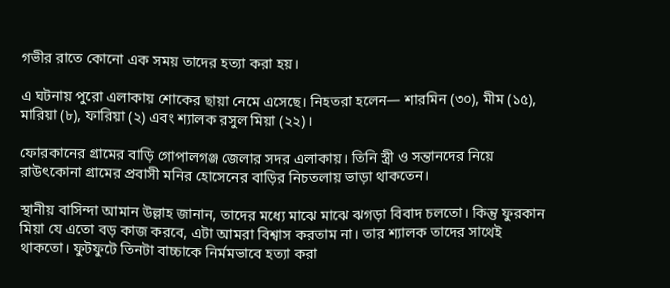গভীর রাতে কোনো এক সময় তাদের হত্যা করা হয়।

এ ঘটনায় পুরো এলাকায় শোকের ছায়া নেমে এসেছে। নিহতরা হলেন— শারমিন (৩০), মীম (১৫), মারিয়া (৮), ফারিয়া (২) এবং শ্যালক রসুল মিয়া (২২)।

ফোরকানের গ্রামের বাড়ি গোপালগঞ্জ জেলার সদর এলাকায়। তিনি স্ত্রী ও সন্তানদের নিয়ে রাউৎকোনা গ্রামের প্রবাসী মনির হোসেনের বাড়ির নিচতলায় ভাড়া থাকতেন।

স্থানীয় বাসিন্দা আমান উল্লাহ জানান, তাদের মধ্যে মাঝে মাঝে ঝগড়া বিবাদ চলতো। কিন্তু ফুরকান মিয়া যে এতো বড় কাজ করবে, এটা আমরা বিশ্বাস করতাম না। তার শ্যালক তাদের সাথেই থাকতো। ফুটফুটে তিনটা বাচ্চাকে নির্মমভাবে হত্যা করা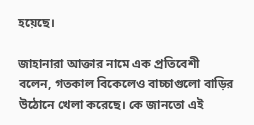হয়েছে।

জাহানারা আক্তার নামে এক প্রতিবেশী বলেন, গতকাল বিকেলেও বাচ্চাগুলো বাড়ির উঠোনে খেলা করেছে। কে জানতো এই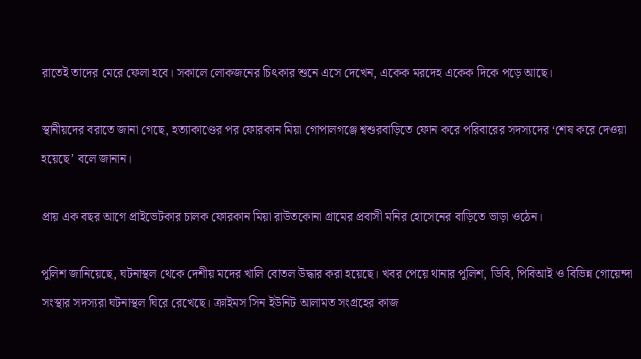রাতেই তাদের মেরে ফেলা হবে। সকালে লোকজনের চিৎকার শুনে এসে দেখেন, একেক মরদেহ একেক দিকে পড়ে আছে।

স্থানীয়দের বরাতে জানা গেছে, হত্যাকাণ্ডের পর ফোরকান মিয়া গোপালগঞ্জে শ্বশুরবাড়িতে ফোন করে পরিবারের সদস্যদের ‘শেষ করে দেওয়া হয়েছে’ বলে জানান।

প্রায় এক বছর আগে প্রাইভেটকার চালক ফোরকান মিয়া রাউতকোনা গ্রামের প্রবাসী মনির হোসেনের বাড়িতে ভাড়া ওঠেন।

পুলিশ জানিয়েছে, ঘটনাস্থল থেকে দেশীয় মদের খালি বোতল উদ্ধার করা হয়েছে। খবর পেয়ে থানার পুলিশ, ডিবি, পিবিআই ও বিভিন্ন গোয়েন্দা সংস্থার সদস্যরা ঘটনাস্থল ঘিরে রেখেছে। ক্রাইমস সিন ইউনিট আলামত সংগ্রহের কাজ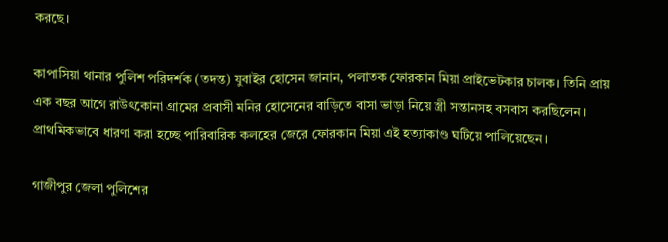করছে।

কাপাসিয়া থানার পুলিশ পরিদর্শক (তদন্ত) যুবাইর হোসেন জানান, পলাতক ফোরকান মিয়া প্রাইভেটকার চালক। তিনি প্রায় এক বছর আগে রাউৎকোনা গ্রামের প্রবাসী মনির হোসেনের বাড়িতে বাসা ভাড়া নিয়ে স্ত্রী সন্তানসহ বসবাস করছিলেন। প্রাথমিকভাবে ধারণা করা হচ্ছে পারিবারিক কলহের জেরে ফোরকান মিয়া এই হত্যাকাণ্ড ঘটিয়ে পালিয়েছেন।

গাজীপুর জেলা পুলিশের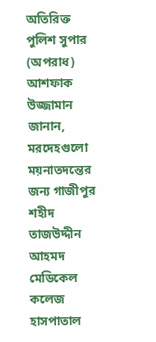অতিরিক্ত পুলিশ সুপার (অপরাধ) আশফাক উজ্জামান জানান, মরদেহগুলো ময়নাতদন্তের জন্য গাজীপুর শহীদ তাজউদ্দীন আহমদ মেডিকেল কলেজ হাসপাতাল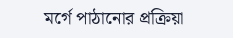মর্গে পাঠানোর প্রক্রিয়া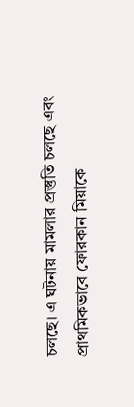চলছে। এ ঘটনায় মামলার প্রস্তুতি চলছে এবং প্রাথমিকভাবে ফোরকান মিয়াকে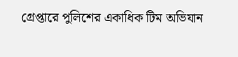গ্রেপ্তারে পুলিশের একাধিক টিম অভিযান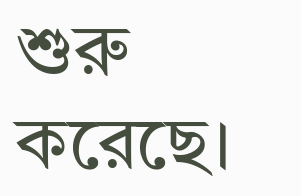শুরু করেছে।